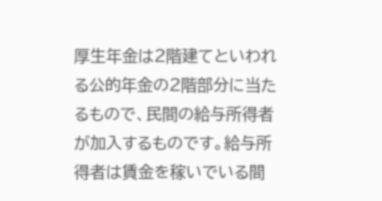厚生年金は2階建てといわれる公的年金の2階部分に当たるもので、民間の給与所得者が加入するものです。給与所得者は賃金を稼いでいる間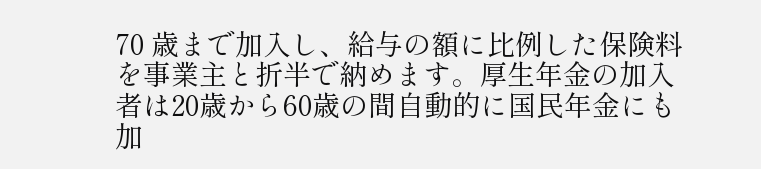70 歳まで加入し、給与の額に比例した保険料を事業主と折半で納めます。厚生年金の加入者は20歳から60歳の間自動的に国民年金にも加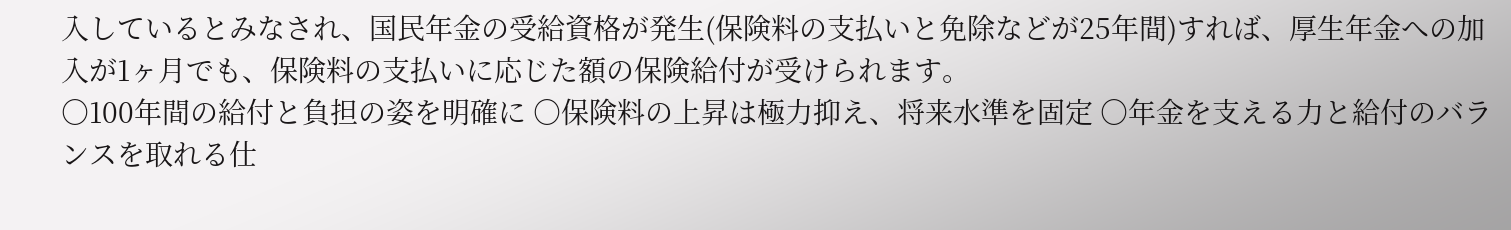入しているとみなされ、国民年金の受給資格が発生(保険料の支払いと免除などが25年間)すれば、厚生年金への加入が1ヶ月でも、保険料の支払いに応じた額の保険給付が受けられます。
○100年間の給付と負担の姿を明確に ○保険料の上昇は極力抑え、将来水準を固定 ○年金を支える力と給付のバランスを取れる仕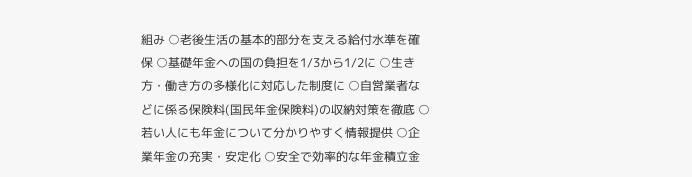組み ○老後生活の基本的部分を支える給付水準を確保 ○基礎年金への国の負担を1/3から1/2に ○生き方・働き方の多様化に対応した制度に ○自営業者などに係る保険料(国民年金保険料)の収納対策を徹底 ○若い人にも年金について分かりやすく情報提供 ○企業年金の充実・安定化 ○安全で効率的な年金積立金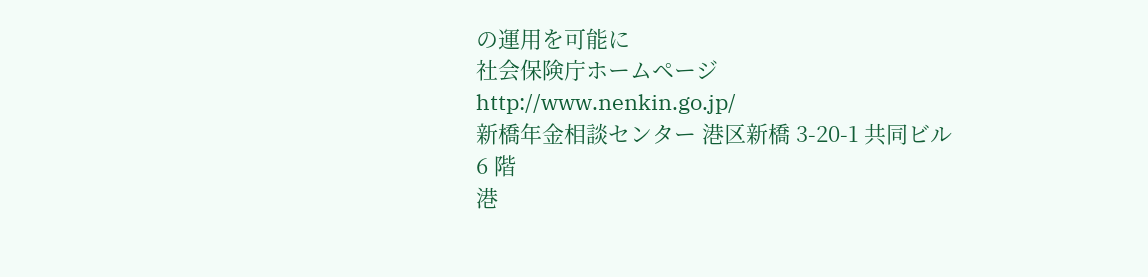の運用を可能に
社会保険庁ホームページ http://www.nenkin.go.jp/
新橋年金相談センター 港区新橋 3-20-1 共同ビル 6 階
港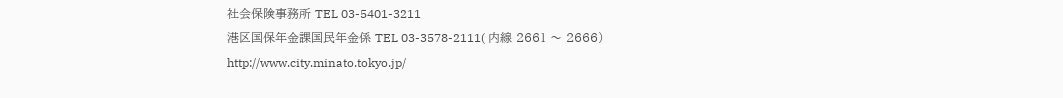社会保険事務所 TEL 03-5401-3211
港区国保年金課国民年金係 TEL 03-3578-2111( 内線 2661 〜 2666) http://www.city.minato.tokyo.jp/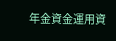年金資金運用資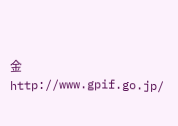金 http://www.gpif.go.jp/